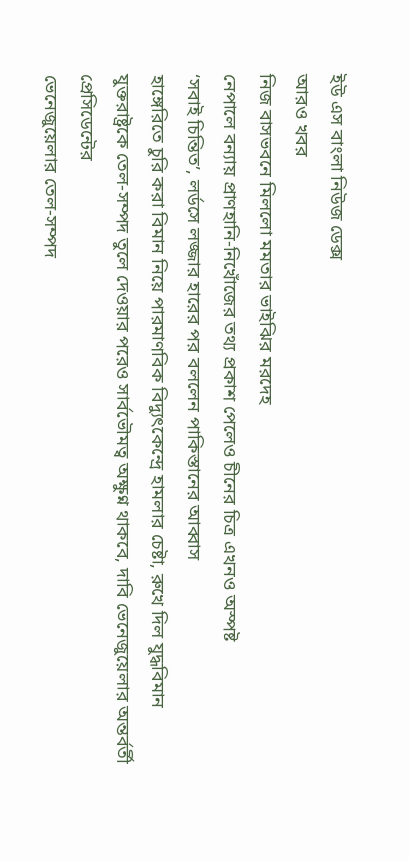ইউ এস বাংলা নিউজ ডেক্স
আরও খবর
নিজ বাসভবনে মিললো মমতার ভাইঝির মরদেহ
নেপালে বন্যায় প্রাণহানি-নিখোঁজের তথ্য প্রকাশ পেলেও চীনের চিত্র এখনও অস্পষ্ট
‘সবাই চিন্তিত’, লর্ডসে লজ্জার হারের পর বললেন পাকিস্তানের আব্বাস
হাঙ্গেরিতে চুরি করা বিমান নিয়ে পারমাণবিক বিদ্যুৎকেন্দ্রে হামলার চেষ্টা, রুখে দিল যুদ্ধবিমান
যুক্তরাষ্ট্রকে তেল-সম্পদ তুলে দেওয়ার পরেও সার্বভৌমত্ব অক্ষুণ্ন থাকবে, দাবি ভেনেজুয়েলার অন্তর্বর্তী প্রেসিডেন্টের
ভেনেজুয়েলার তেল-সম্পদ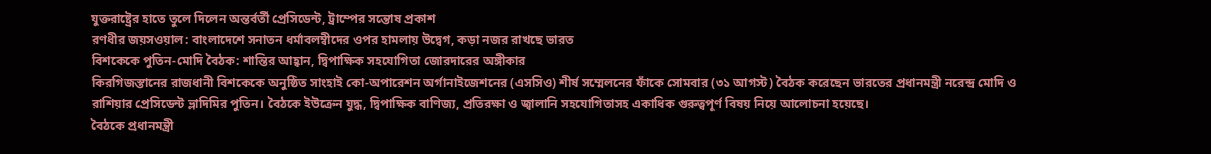যুক্তরাষ্ট্রের হাতে তুলে দিলেন অন্তর্বর্তী প্রেসিডেন্ট, ট্রাম্পের সন্তোষ প্রকাশ
রণধীর জয়সওয়াল: বাংলাদেশে সনাতন ধর্মাবলম্বীদের ওপর হামলায় উদ্বেগ, কড়া নজর রাখছে ভারত
বিশকেকে পুতিন-মোদি বৈঠক: শান্তির আহ্বান, দ্বিপাক্ষিক সহযোগিতা জোরদারের অঙ্গীকার
কিরগিজস্তানের রাজধানী বিশকেকে অনুষ্ঠিত সাংহাই কো-অপারেশন অর্গানাইজেশনের (এসসিও) শীর্ষ সম্মেলনের ফাঁকে সোমবার (৩১ আগস্ট) বৈঠক করেছেন ভারতের প্রধানমন্ত্রী নরেন্দ্র মোদি ও রাশিয়ার প্রেসিডেন্ট ভ্লাদিমির পুতিন। বৈঠকে ইউক্রেন যুদ্ধ, দ্বিপাক্ষিক বাণিজ্য, প্রতিরক্ষা ও জ্বালানি সহযোগিতাসহ একাধিক গুরুত্বপূর্ণ বিষয় নিয়ে আলোচনা হয়েছে।
বৈঠকে প্রধানমন্ত্রী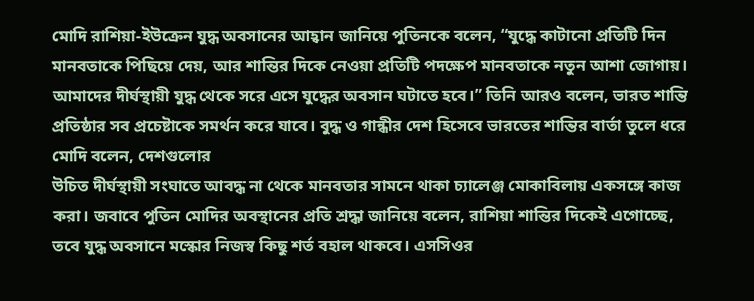মোদি রাশিয়া-ইউক্রেন যুদ্ধ অবসানের আহ্বান জানিয়ে পুতিনকে বলেন, “যুদ্ধে কাটানো প্রতিটি দিন মানবতাকে পিছিয়ে দেয়, আর শান্তির দিকে নেওয়া প্রতিটি পদক্ষেপ মানবতাকে নতুন আশা জোগায়। আমাদের দীর্ঘস্থায়ী যুদ্ধ থেকে সরে এসে যুদ্ধের অবসান ঘটাতে হবে।” তিনি আরও বলেন, ভারত শান্তি প্রতিষ্ঠার সব প্রচেষ্টাকে সমর্থন করে যাবে। বুদ্ধ ও গান্ধীর দেশ হিসেবে ভারতের শান্তির বার্তা তুলে ধরে মোদি বলেন, দেশগুলোর
উচিত দীর্ঘস্থায়ী সংঘাতে আবদ্ধ না থেকে মানবতার সামনে থাকা চ্যালেঞ্জ মোকাবিলায় একসঙ্গে কাজ করা। জবাবে পুতিন মোদির অবস্থানের প্রতি শ্রদ্ধা জানিয়ে বলেন, রাশিয়া শান্তির দিকেই এগোচ্ছে, তবে যুদ্ধ অবসানে মস্কোর নিজস্ব কিছু শর্ত বহাল থাকবে। এসসিওর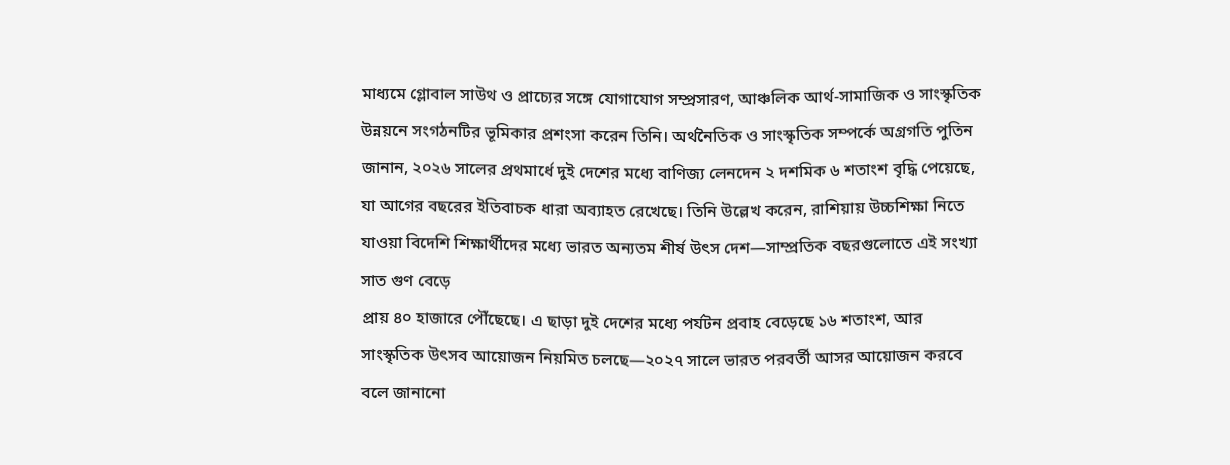মাধ্যমে গ্লোবাল সাউথ ও প্রাচ্যের সঙ্গে যোগাযোগ সম্প্রসারণ, আঞ্চলিক আর্থ-সামাজিক ও সাংস্কৃতিক উন্নয়নে সংগঠনটির ভূমিকার প্রশংসা করেন তিনি। অর্থনৈতিক ও সাংস্কৃতিক সম্পর্কে অগ্রগতি পুতিন জানান, ২০২৬ সালের প্রথমার্ধে দুই দেশের মধ্যে বাণিজ্য লেনদেন ২ দশমিক ৬ শতাংশ বৃদ্ধি পেয়েছে, যা আগের বছরের ইতিবাচক ধারা অব্যাহত রেখেছে। তিনি উল্লেখ করেন, রাশিয়ায় উচ্চশিক্ষা নিতে যাওয়া বিদেশি শিক্ষার্থীদের মধ্যে ভারত অন্যতম শীর্ষ উৎস দেশ—সাম্প্রতিক বছরগুলোতে এই সংখ্যা সাত গুণ বেড়ে
প্রায় ৪০ হাজারে পৌঁছেছে। এ ছাড়া দুই দেশের মধ্যে পর্যটন প্রবাহ বেড়েছে ১৬ শতাংশ, আর সাংস্কৃতিক উৎসব আয়োজন নিয়মিত চলছে—২০২৭ সালে ভারত পরবর্তী আসর আয়োজন করবে বলে জানানো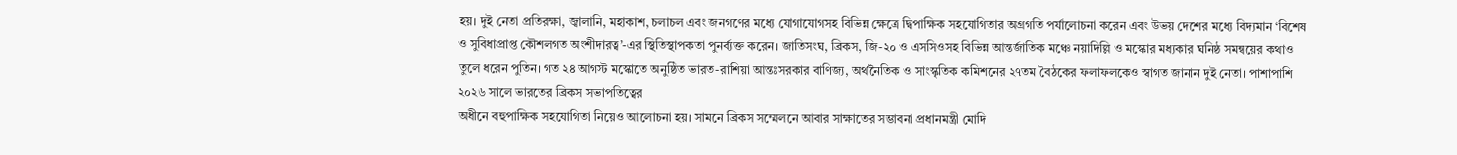হয়। দুই নেতা প্রতিরক্ষা, জ্বালানি, মহাকাশ, চলাচল এবং জনগণের মধ্যে যোগাযোগসহ বিভিন্ন ক্ষেত্রে দ্বিপাক্ষিক সহযোগিতার অগ্রগতি পর্যালোচনা করেন এবং উভয় দেশের মধ্যে বিদ্যমান ‘বিশেষ ও সুবিধাপ্রাপ্ত কৌশলগত অংশীদারত্ব’-এর স্থিতিস্থাপকতা পুনর্ব্যক্ত করেন। জাতিসংঘ, ব্রিকস, জি-২০ ও এসসিওসহ বিভিন্ন আন্তর্জাতিক মঞ্চে নয়াদিল্লি ও মস্কোর মধ্যকার ঘনিষ্ঠ সমন্বয়ের কথাও তুলে ধরেন পুতিন। গত ২৪ আগস্ট মস্কোতে অনুষ্ঠিত ভারত-রাশিয়া আন্তঃসরকার বাণিজ্য, অর্থনৈতিক ও সাংস্কৃতিক কমিশনের ২৭তম বৈঠকের ফলাফলকেও স্বাগত জানান দুই নেতা। পাশাপাশি ২০২৬ সালে ভারতের ব্রিকস সভাপতিত্বের
অধীনে বহুপাক্ষিক সহযোগিতা নিয়েও আলোচনা হয়। সামনে ব্রিকস সম্মেলনে আবার সাক্ষাতের সম্ভাবনা প্রধানমন্ত্রী মোদি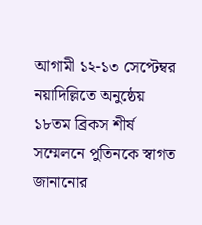আগামী ১২-১৩ সেপ্টেম্বর নয়াদিল্লিতে অনুষ্ঠেয় ১৮তম ব্রিকস শীর্ষ সম্মেলনে পুতিনকে স্বাগত জানানোর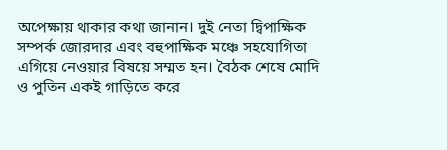অপেক্ষায় থাকার কথা জানান। দুই নেতা দ্বিপাক্ষিক সম্পর্ক জোরদার এবং বহুপাক্ষিক মঞ্চে সহযোগিতা এগিয়ে নেওয়ার বিষয়ে সম্মত হন। বৈঠক শেষে মোদি ও পুতিন একই গাড়িতে করে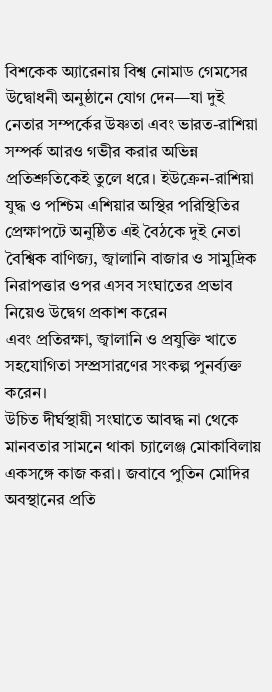বিশকেক অ্যারেনায় বিশ্ব নোমাড গেমসের উদ্বোধনী অনুষ্ঠানে যোগ দেন—যা দুই নেতার সম্পর্কের উষ্ণতা এবং ভারত-রাশিয়া সম্পর্ক আরও গভীর করার অভিন্ন প্রতিশ্রুতিকেই তুলে ধরে। ইউক্রেন-রাশিয়া যুদ্ধ ও পশ্চিম এশিয়ার অস্থির পরিস্থিতির প্রেক্ষাপটে অনুষ্ঠিত এই বৈঠকে দুই নেতা বৈশ্বিক বাণিজ্য, জ্বালানি বাজার ও সামুদ্রিক নিরাপত্তার ওপর এসব সংঘাতের প্রভাব নিয়েও উদ্বেগ প্রকাশ করেন
এবং প্রতিরক্ষা, জ্বালানি ও প্রযুক্তি খাতে সহযোগিতা সম্প্রসারণের সংকল্প পুনর্ব্যক্ত করেন।
উচিত দীর্ঘস্থায়ী সংঘাতে আবদ্ধ না থেকে মানবতার সামনে থাকা চ্যালেঞ্জ মোকাবিলায় একসঙ্গে কাজ করা। জবাবে পুতিন মোদির অবস্থানের প্রতি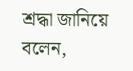শ্রদ্ধা জানিয়ে বলেন,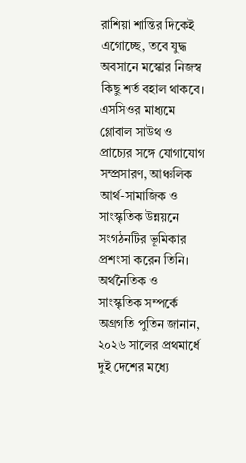রাশিয়া শান্তির দিকেই এগোচ্ছে, তবে যুদ্ধ অবসানে মস্কোর নিজস্ব কিছু শর্ত বহাল থাকবে। এসসিওর মাধ্যমে গ্লোবাল সাউথ ও প্রাচ্যের সঙ্গে যোগাযোগ সম্প্রসারণ, আঞ্চলিক আর্থ-সামাজিক ও সাংস্কৃতিক উন্নয়নে সংগঠনটির ভূমিকার প্রশংসা করেন তিনি। অর্থনৈতিক ও সাংস্কৃতিক সম্পর্কে অগ্রগতি পুতিন জানান, ২০২৬ সালের প্রথমার্ধে দুই দেশের মধ্যে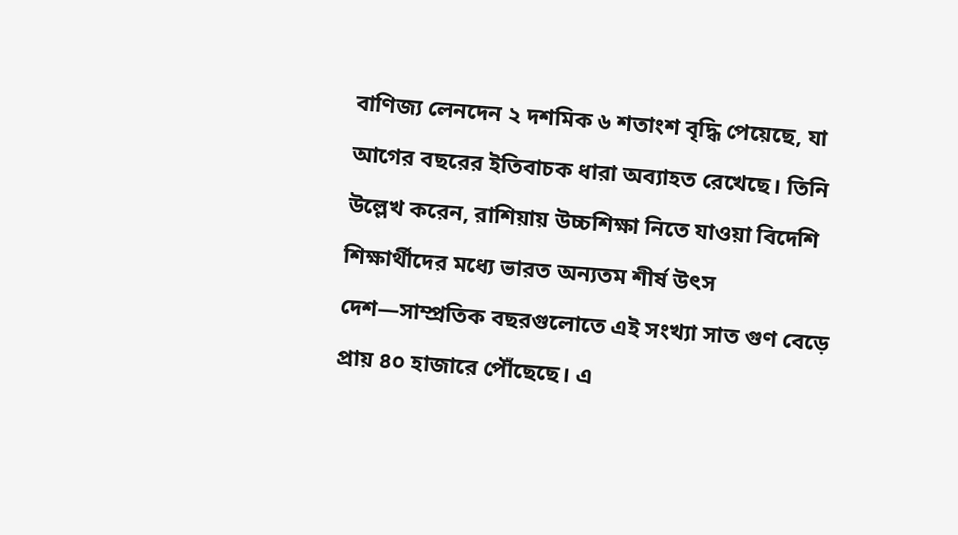বাণিজ্য লেনদেন ২ দশমিক ৬ শতাংশ বৃদ্ধি পেয়েছে, যা আগের বছরের ইতিবাচক ধারা অব্যাহত রেখেছে। তিনি উল্লেখ করেন, রাশিয়ায় উচ্চশিক্ষা নিতে যাওয়া বিদেশি শিক্ষার্থীদের মধ্যে ভারত অন্যতম শীর্ষ উৎস দেশ—সাম্প্রতিক বছরগুলোতে এই সংখ্যা সাত গুণ বেড়ে
প্রায় ৪০ হাজারে পৌঁছেছে। এ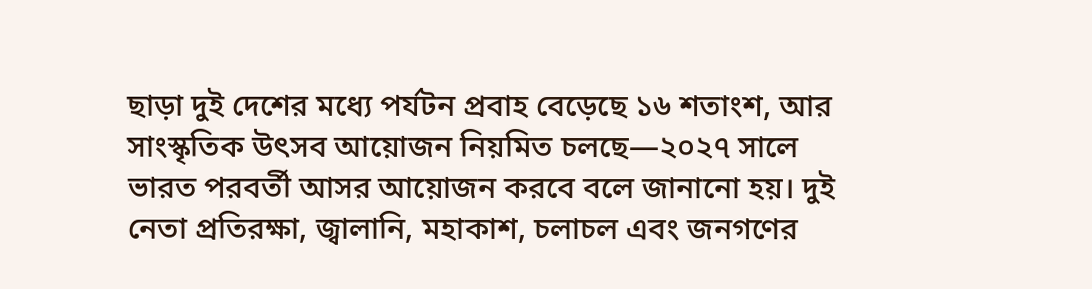ছাড়া দুই দেশের মধ্যে পর্যটন প্রবাহ বেড়েছে ১৬ শতাংশ, আর সাংস্কৃতিক উৎসব আয়োজন নিয়মিত চলছে—২০২৭ সালে ভারত পরবর্তী আসর আয়োজন করবে বলে জানানো হয়। দুই নেতা প্রতিরক্ষা, জ্বালানি, মহাকাশ, চলাচল এবং জনগণের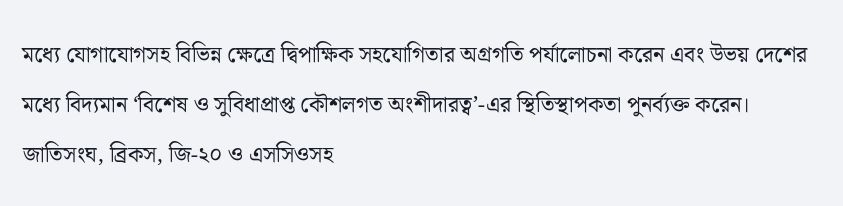মধ্যে যোগাযোগসহ বিভিন্ন ক্ষেত্রে দ্বিপাক্ষিক সহযোগিতার অগ্রগতি পর্যালোচনা করেন এবং উভয় দেশের মধ্যে বিদ্যমান ‘বিশেষ ও সুবিধাপ্রাপ্ত কৌশলগত অংশীদারত্ব’-এর স্থিতিস্থাপকতা পুনর্ব্যক্ত করেন। জাতিসংঘ, ব্রিকস, জি-২০ ও এসসিওসহ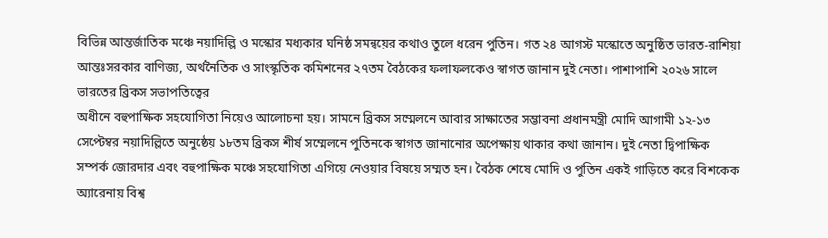বিভিন্ন আন্তর্জাতিক মঞ্চে নয়াদিল্লি ও মস্কোর মধ্যকার ঘনিষ্ঠ সমন্বয়ের কথাও তুলে ধরেন পুতিন। গত ২৪ আগস্ট মস্কোতে অনুষ্ঠিত ভারত-রাশিয়া আন্তঃসরকার বাণিজ্য, অর্থনৈতিক ও সাংস্কৃতিক কমিশনের ২৭তম বৈঠকের ফলাফলকেও স্বাগত জানান দুই নেতা। পাশাপাশি ২০২৬ সালে ভারতের ব্রিকস সভাপতিত্বের
অধীনে বহুপাক্ষিক সহযোগিতা নিয়েও আলোচনা হয়। সামনে ব্রিকস সম্মেলনে আবার সাক্ষাতের সম্ভাবনা প্রধানমন্ত্রী মোদি আগামী ১২-১৩ সেপ্টেম্বর নয়াদিল্লিতে অনুষ্ঠেয় ১৮তম ব্রিকস শীর্ষ সম্মেলনে পুতিনকে স্বাগত জানানোর অপেক্ষায় থাকার কথা জানান। দুই নেতা দ্বিপাক্ষিক সম্পর্ক জোরদার এবং বহুপাক্ষিক মঞ্চে সহযোগিতা এগিয়ে নেওয়ার বিষয়ে সম্মত হন। বৈঠক শেষে মোদি ও পুতিন একই গাড়িতে করে বিশকেক অ্যারেনায় বিশ্ব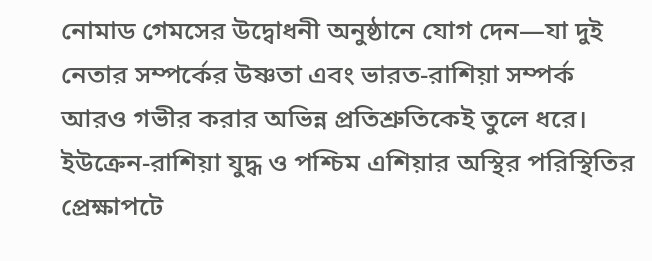নোমাড গেমসের উদ্বোধনী অনুষ্ঠানে যোগ দেন—যা দুই নেতার সম্পর্কের উষ্ণতা এবং ভারত-রাশিয়া সম্পর্ক আরও গভীর করার অভিন্ন প্রতিশ্রুতিকেই তুলে ধরে। ইউক্রেন-রাশিয়া যুদ্ধ ও পশ্চিম এশিয়ার অস্থির পরিস্থিতির প্রেক্ষাপটে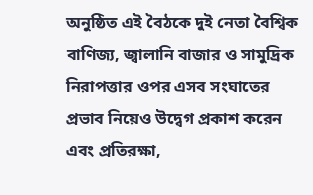অনুষ্ঠিত এই বৈঠকে দুই নেতা বৈশ্বিক বাণিজ্য, জ্বালানি বাজার ও সামুদ্রিক নিরাপত্তার ওপর এসব সংঘাতের প্রভাব নিয়েও উদ্বেগ প্রকাশ করেন
এবং প্রতিরক্ষা,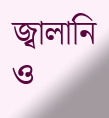জ্বালানি ও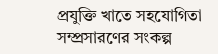প্রযুক্তি খাতে সহযোগিতা সম্প্রসারণের সংকল্প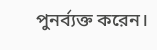পুনর্ব্যক্ত করেন।